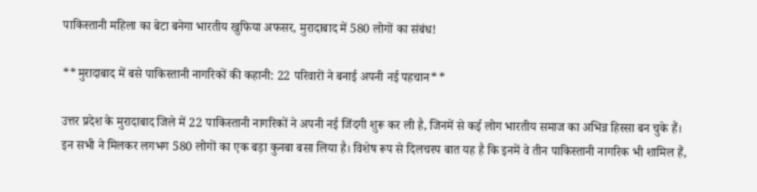पाकिस्तानी महिला का बेटा बनेगा भारतीय खुफिया अफसर, मुरादाबाद में 580 लोगों का संबंध!

**मुरादाबाद में बसे पाकिस्तानी नागरिकों की कहानी: 22 परिवारों ने बनाई अपनी नई पहचान**

उत्तर प्रदेश के मुरादाबाद जिले में 22 पाकिस्तानी नागरिकों ने अपनी नई जिंदगी शुरू कर ली है, जिनमें से कई लोग भारतीय समाज का अभिन्न हिस्सा बन चुके हैं। इन सभी ने मिलकर लगभग 580 लोगों का एक बड़ा कुनबा बसा लिया है। विशेष रूप से दिलचस्प बात यह है कि इनमें वे तीन पाकिस्तानी नागरिक भी शामिल हैं,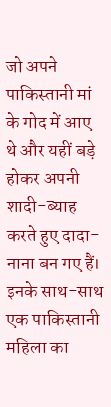जो अपने पाकिस्तानी मां के गोद में आए थे और यहीं बड़े होकर अपनी शादी-ब्याह करते हुए दादा-नाना बन गए हैं। इनके साथ-साथ एक पाकिस्तानी महिला का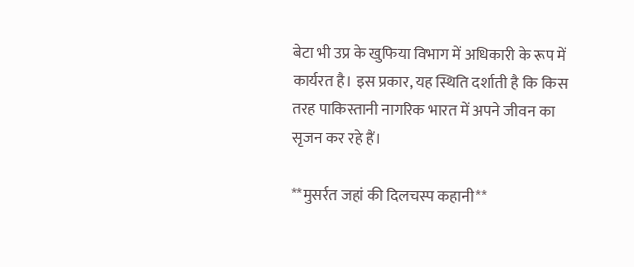बेटा भी उप्र के खुफिया विभाग में अधिकारी के रूप में कार्यरत है। इस प्रकार, यह स्थिति दर्शाती है कि किस तरह पाकिस्तानी नागरिक भारत में अपने जीवन का सृजन कर रहे हैं।

**मुसर्रत जहां की दिलचस्प कहानी**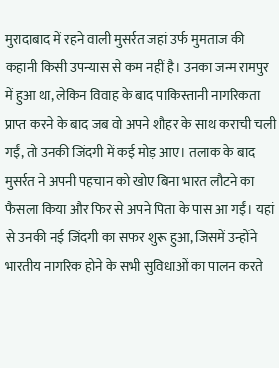मुरादाबाद में रहने वाली मुसर्रत जहां उर्फ मुमताज की कहानी किसी उपन्यास से कम नहीं है। उनका जन्म रामपुर में हुआ था, लेकिन विवाह के बाद पाकिस्तानी नागरिकता प्राप्त करने के बाद जब वो अपने शौहर के साथ कराची चली गईं, तो उनकी जिंदगी में कई मोड़ आए। तलाक के बाद मुसर्रत ने अपनी पहचान को खोए बिना भारत लौटने का फैसला किया और फिर से अपने पिता के पास आ गईं। यहां से उनकी नई जिंदगी का सफर शुरू हुआ, जिसमें उन्होंने भारतीय नागरिक होने के सभी सुविधाओं का पालन करते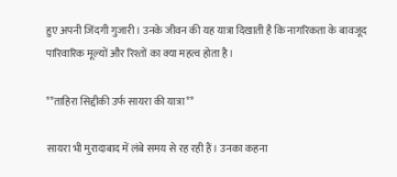हुए अपनी जिंदगी गुजारी। उनके जीवन की यह यात्रा दिखाती है कि नागरिकता के बावजूद पारिवारिक मूल्यों और रिश्तों का क्या महत्व होता है।

**ताहिरा सिद्दीकी उर्फ सायरा की यात्रा**

सायरा भी मुरादाबाद में लंबे समय से रह रही हैं। उनका कहना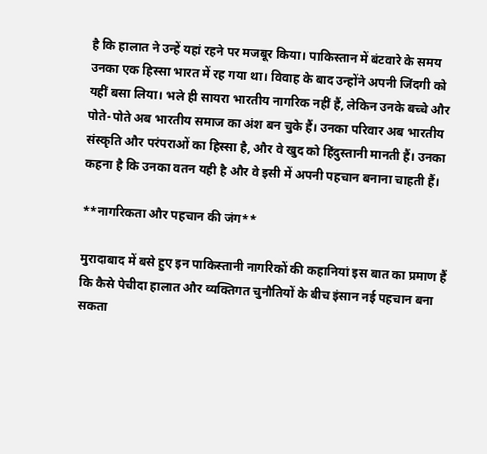है कि हालात ने उन्हें यहां रहने पर मजबूर किया। पाकिस्तान में बंटवारे के समय उनका एक हिस्सा भारत में रह गया था। विवाह के बाद उन्होंने अपनी जिंदगी को यहीं बसा लिया। भले ही सायरा भारतीय नागरिक नहीं हैं, लेकिन उनके बच्चे और पोते-पोते अब भारतीय समाज का अंश बन चुके हैं। उनका परिवार अब भारतीय संस्कृति और परंपराओं का हिस्सा है, और वे खुद को हिंदुस्तानी मानती हैं। उनका कहना है कि उनका वतन यही है और वे इसी में अपनी पहचान बनाना चाहती हैं।

**नागरिकता और पहचान की जंग**

मुरादाबाद में बसे हुए इन पाकिस्तानी नागरिकों की कहानियां इस बात का प्रमाण हैं कि कैसे पेचीदा हालात और व्यक्तिगत चुनौतियों के बीच इंसान नई पहचान बना सकता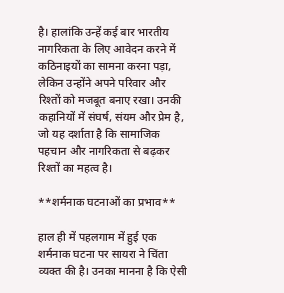है। हालांकि उन्हें कई बार भारतीय नागरिकता के लिए आवेदन करने में कठिनाइयों का सामना करना पड़ा, लेकिन उन्होंने अपने परिवार और रिश्तों को मजबूत बनाए रखा। उनकी कहानियों में संघर्ष, संयम और प्रेम है, जो यह दर्शाता है कि सामाजिक पहचान और नागरिकता से बढ़कर रिश्तों का महत्व है।

**शर्मनाक घटनाओं का प्रभाव**

हाल ही में पहलगाम में हुई एक शर्मनाक घटना पर सायरा ने चिंता व्यक्त की है। उनका मानना है कि ऐसी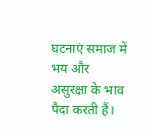घटनाएं समाज में भय और असुरक्षा के भाव पैदा करती हैं।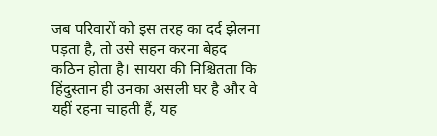जब परिवारों को इस तरह का दर्द झेलना पड़ता है, तो उसे सहन करना बेहद कठिन होता है। सायरा की निश्चितता कि हिंदुस्तान ही उनका असली घर है और वे यहीं रहना चाहती हैं, यह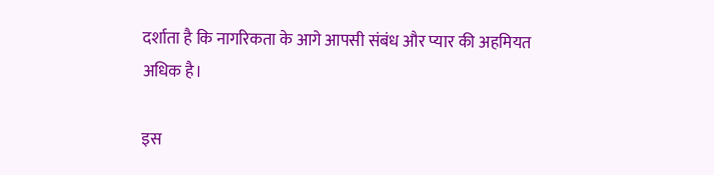दर्शाता है कि नागरिकता के आगे आपसी संबंध और प्यार की अहमियत अधिक है।

इस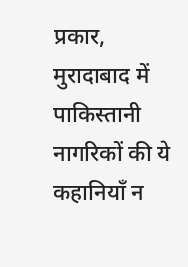प्रकार, मुरादाबाद में पाकिस्तानी नागरिकों की ये कहानियाँ न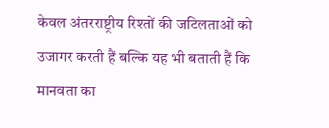केवल अंतरराष्ट्रीय रिश्तों की जटिलताओं को उजागर करती हैं बल्कि यह भी बताती हैं कि मानवता का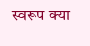स्वरूप क्या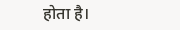होता है।